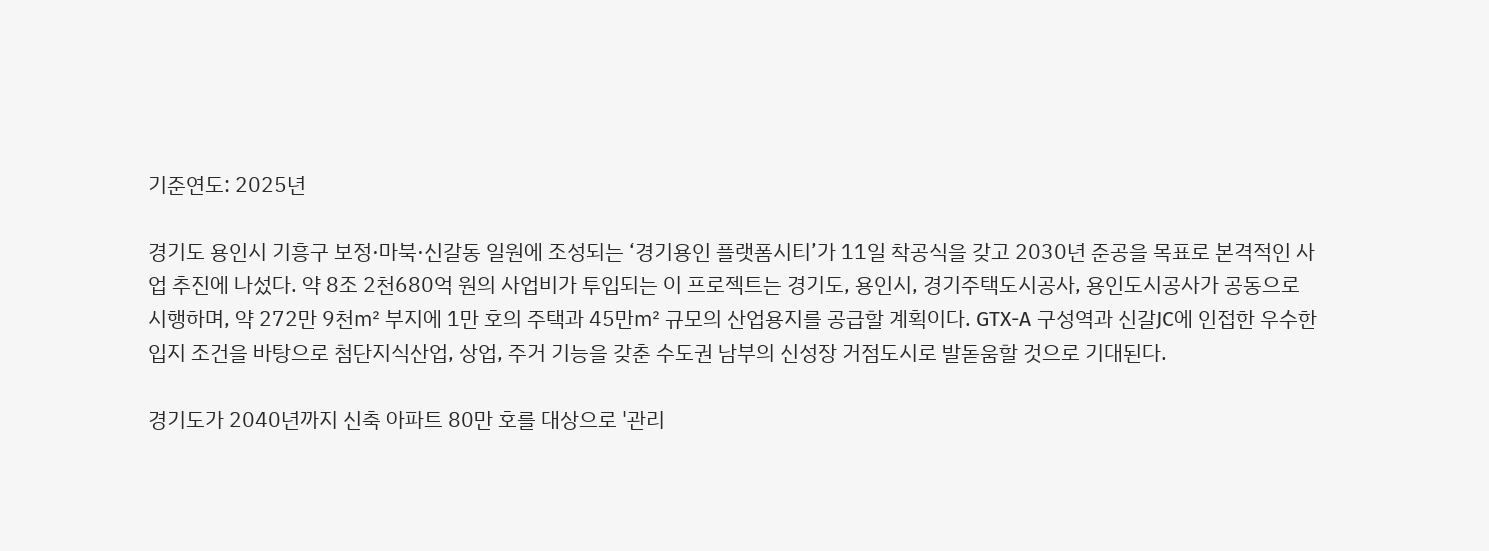기준연도: 2025년

경기도 용인시 기흥구 보정·마북·신갈동 일원에 조성되는 ‘경기용인 플랫폼시티’가 11일 착공식을 갖고 2030년 준공을 목표로 본격적인 사업 추진에 나섰다. 약 8조 2천680억 원의 사업비가 투입되는 이 프로젝트는 경기도, 용인시, 경기주택도시공사, 용인도시공사가 공동으로 시행하며, 약 272만 9천㎡ 부지에 1만 호의 주택과 45만㎡ 규모의 산업용지를 공급할 계획이다. GTX-A 구성역과 신갈JC에 인접한 우수한 입지 조건을 바탕으로 첨단지식산업, 상업, 주거 기능을 갖춘 수도권 남부의 신성장 거점도시로 발돋움할 것으로 기대된다.

경기도가 2040년까지 신축 아파트 80만 호를 대상으로 '관리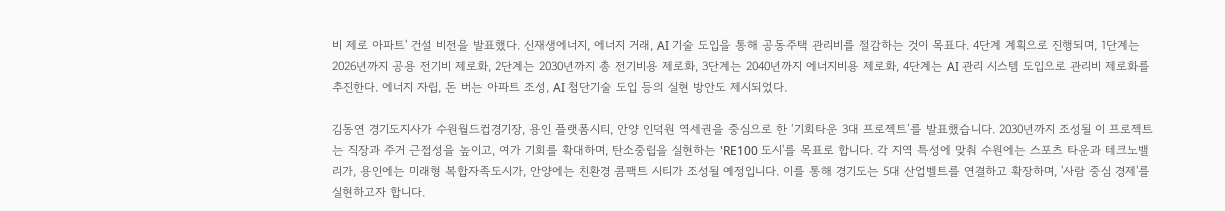비 제로 아파트' 건설 비전을 발표했다. 신재생에너지, 에너지 거래, AI 기술 도입을 통해 공동주택 관리비를 절감하는 것이 목표다. 4단계 계획으로 진행되며, 1단계는 2026년까지 공용 전기비 제로화, 2단계는 2030년까지 총 전기비용 제로화, 3단계는 2040년까지 에너지비용 제로화, 4단계는 AI 관리 시스템 도입으로 관리비 제로화를 추진한다. 에너지 자립, 돈 버는 아파트 조성, AI 첨단기술 도입 등의 실현 방안도 제시되었다.

김동연 경기도지사가 수원월드컵경기장, 용인 플랫폼시티, 안양 인덕원 역세권을 중심으로 한 ‘기회타운 3대 프로젝트’를 발표했습니다. 2030년까지 조성될 이 프로젝트는 직장과 주거 근접성을 높이고, 여가 기회를 확대하며, 탄소중립을 실현하는 'RE100 도시'를 목표로 합니다. 각 지역 특성에 맞춰 수원에는 스포츠 타운과 테크노밸리가, 용인에는 미래형 복합자족도시가, 안양에는 친환경 콤팩트 시티가 조성될 예정입니다. 이를 통해 경기도는 5대 산업벨트를 연결하고 확장하며, '사람 중심 경제'를 실현하고자 합니다.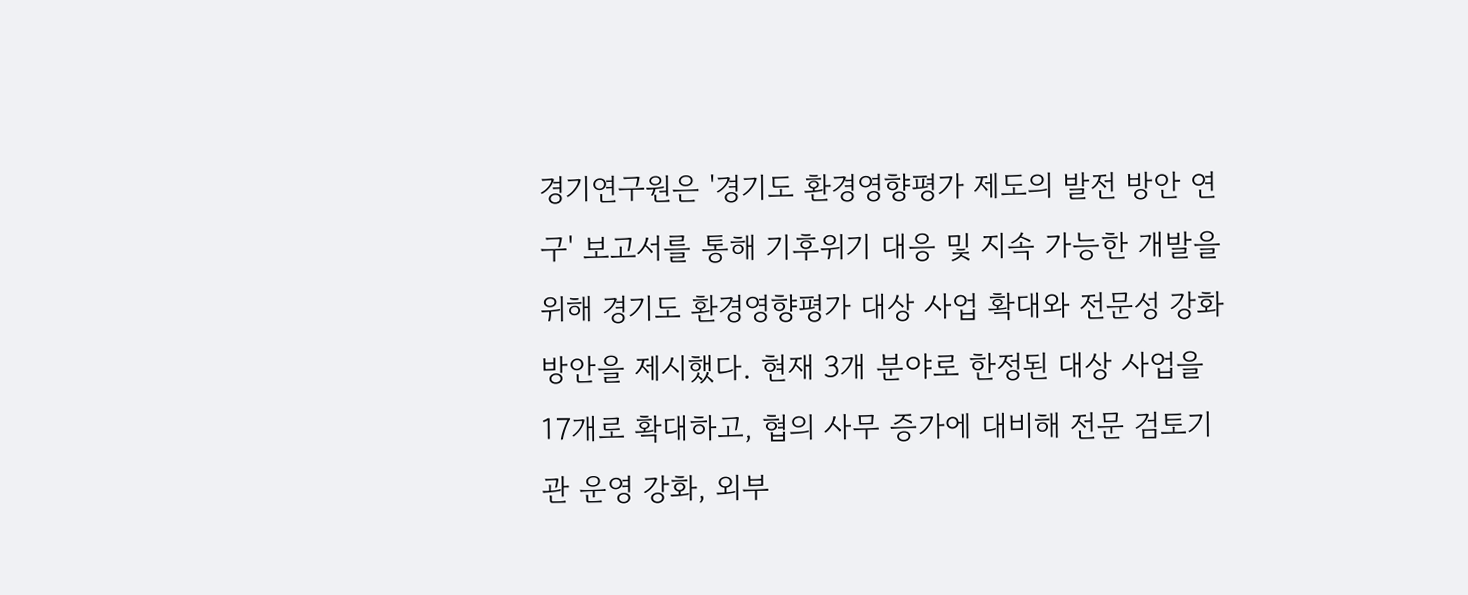경기연구원은 '경기도 환경영향평가 제도의 발전 방안 연구' 보고서를 통해 기후위기 대응 및 지속 가능한 개발을 위해 경기도 환경영향평가 대상 사업 확대와 전문성 강화 방안을 제시했다. 현재 3개 분야로 한정된 대상 사업을 17개로 확대하고, 협의 사무 증가에 대비해 전문 검토기관 운영 강화, 외부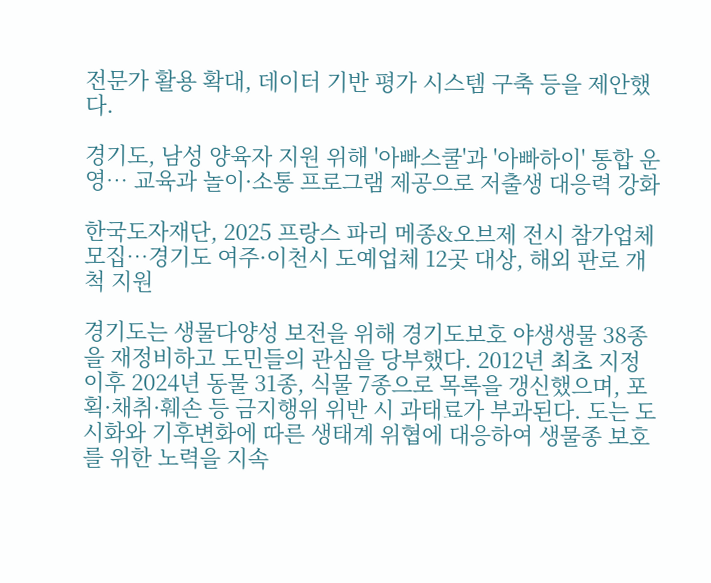전문가 활용 확대, 데이터 기반 평가 시스템 구축 등을 제안했다.

경기도, 남성 양육자 지원 위해 '아빠스쿨'과 '아빠하이' 통합 운영… 교육과 놀이·소통 프로그램 제공으로 저출생 대응력 강화

한국도자재단, 2025 프랑스 파리 메종&오브제 전시 참가업체 모집…경기도 여주·이천시 도예업체 12곳 대상, 해외 판로 개척 지원

경기도는 생물다양성 보전을 위해 경기도보호 야생생물 38종을 재정비하고 도민들의 관심을 당부했다. 2012년 최초 지정 이후 2024년 동물 31종, 식물 7종으로 목록을 갱신했으며, 포획·채취·훼손 등 금지행위 위반 시 과태료가 부과된다. 도는 도시화와 기후변화에 따른 생태계 위협에 대응하여 생물종 보호를 위한 노력을 지속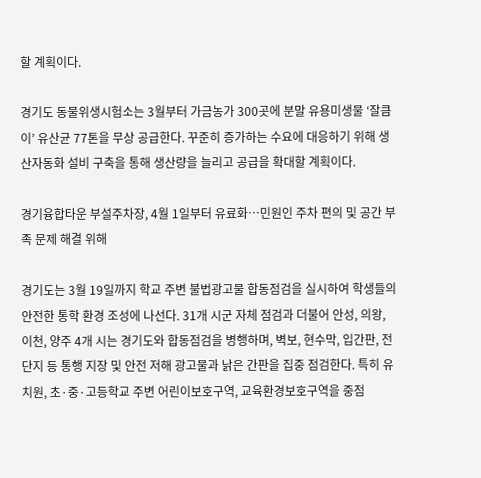할 계획이다.

경기도 동물위생시험소는 3월부터 가금농가 300곳에 분말 유용미생물 ‘잘큼이’ 유산균 77톤을 무상 공급한다. 꾸준히 증가하는 수요에 대응하기 위해 생산자동화 설비 구축을 통해 생산량을 늘리고 공급을 확대할 계획이다.

경기융합타운 부설주차장, 4월 1일부터 유료화…민원인 주차 편의 및 공간 부족 문제 해결 위해

경기도는 3월 19일까지 학교 주변 불법광고물 합동점검을 실시하여 학생들의 안전한 통학 환경 조성에 나선다. 31개 시군 자체 점검과 더불어 안성, 의왕, 이천, 양주 4개 시는 경기도와 합동점검을 병행하며, 벽보, 현수막, 입간판, 전단지 등 통행 지장 및 안전 저해 광고물과 낡은 간판을 집중 점검한다. 특히 유치원, 초·중·고등학교 주변 어린이보호구역, 교육환경보호구역을 중점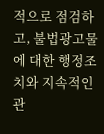적으로 점검하고, 불법광고물에 대한 행정조치와 지속적인 관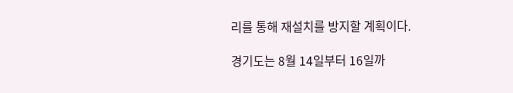리를 통해 재설치를 방지할 계획이다.

경기도는 8월 14일부터 16일까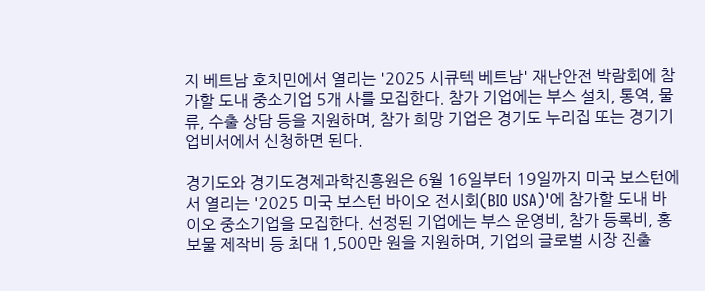지 베트남 호치민에서 열리는 '2025 시큐텍 베트남' 재난안전 박람회에 참가할 도내 중소기업 5개 사를 모집한다. 참가 기업에는 부스 설치, 통역, 물류, 수출 상담 등을 지원하며, 참가 희망 기업은 경기도 누리집 또는 경기기업비서에서 신청하면 된다.

경기도와 경기도경제과학진흥원은 6월 16일부터 19일까지 미국 보스턴에서 열리는 '2025 미국 보스턴 바이오 전시회(BIO USA)'에 참가할 도내 바이오 중소기업을 모집한다. 선정된 기업에는 부스 운영비, 참가 등록비, 홍보물 제작비 등 최대 1,500만 원을 지원하며, 기업의 글로벌 시장 진출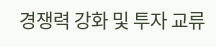경쟁력 강화 및 투자 교류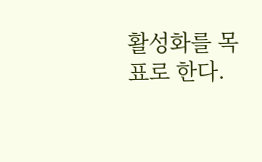활성화를 목표로 한다.